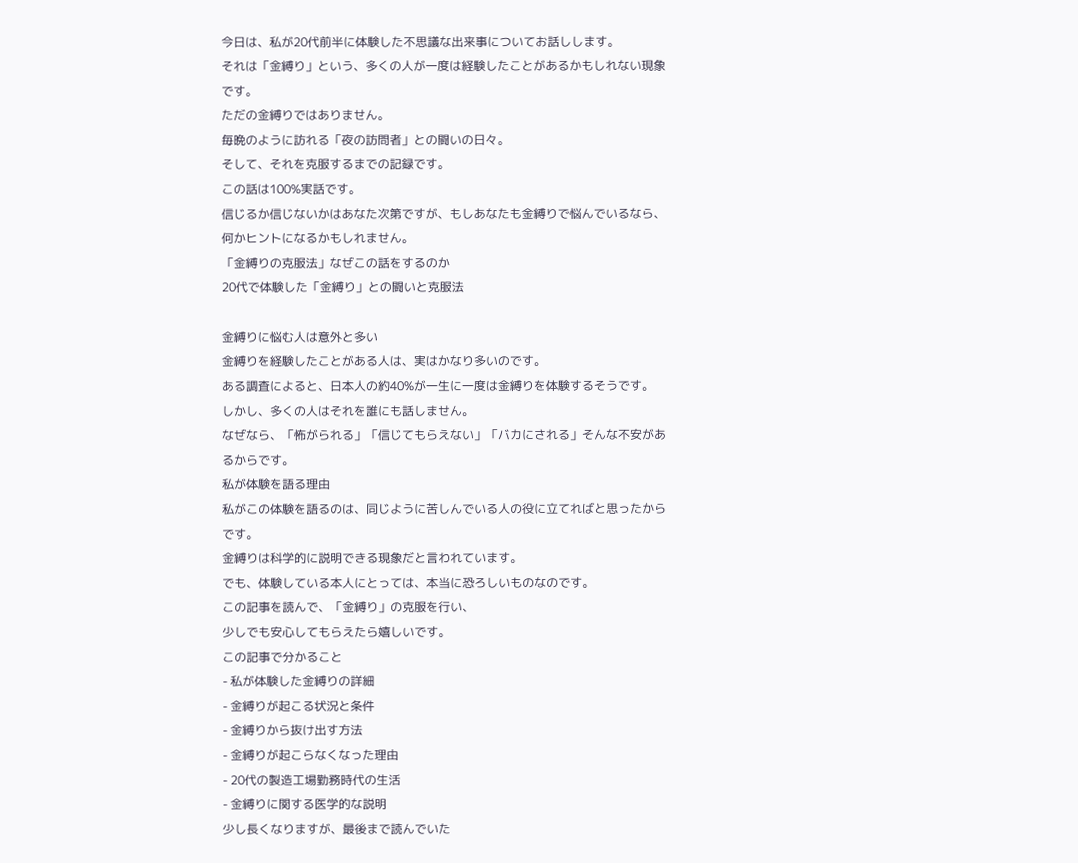今日は、私が20代前半に体験した不思議な出来事についてお話しします。
それは「金縛り」という、多くの人が一度は経験したことがあるかもしれない現象です。
ただの金縛りではありません。
毎晩のように訪れる「夜の訪問者」との闘いの日々。
そして、それを克服するまでの記録です。
この話は100%実話です。
信じるか信じないかはあなた次第ですが、もしあなたも金縛りで悩んでいるなら、何かヒントになるかもしれません。
「金縛りの克服法」なぜこの話をするのか
20代で体験した「金縛り」との闘いと克服法

金縛りに悩む人は意外と多い
金縛りを経験したことがある人は、実はかなり多いのです。
ある調査によると、日本人の約40%が一生に一度は金縛りを体験するそうです。
しかし、多くの人はそれを誰にも話しません。
なぜなら、「怖がられる」「信じてもらえない」「バカにされる」そんな不安があるからです。
私が体験を語る理由
私がこの体験を語るのは、同じように苦しんでいる人の役に立てればと思ったからです。
金縛りは科学的に説明できる現象だと言われています。
でも、体験している本人にとっては、本当に恐ろしいものなのです。
この記事を読んで、「金縛り」の克服を行い、
少しでも安心してもらえたら嬉しいです。
この記事で分かること
- 私が体験した金縛りの詳細
- 金縛りが起こる状況と条件
- 金縛りから抜け出す方法
- 金縛りが起こらなくなった理由
- 20代の製造工場勤務時代の生活
- 金縛りに関する医学的な説明
少し長くなりますが、最後まで読んでいた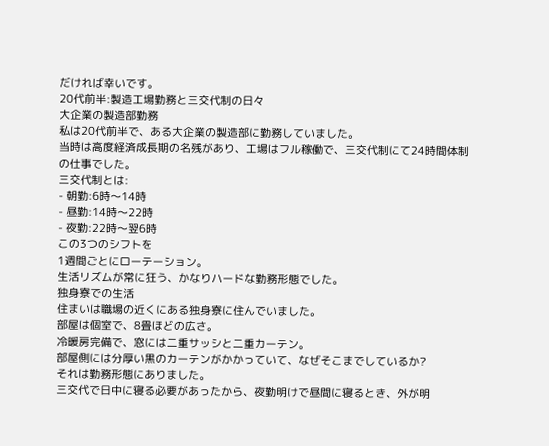だければ幸いです。
20代前半:製造工場勤務と三交代制の日々
大企業の製造部勤務
私は20代前半で、ある大企業の製造部に勤務していました。
当時は高度経済成長期の名残があり、工場はフル稼働で、三交代制にて24時間体制の仕事でした。
三交代制とは:
- 朝勤:6時〜14時
- 昼勤:14時〜22時
- 夜勤:22時〜翌6時
この3つのシフトを
1週間ごとにローテーション。
生活リズムが常に狂う、かなりハードな勤務形態でした。
独身寮での生活
住まいは職場の近くにある独身寮に住んでいました。
部屋は個室で、8畳ほどの広さ。
冷暖房完備で、窓には二重サッシと二重カーテン。
部屋側には分厚い黒のカーテンがかかっていて、なぜそこまでしているか?
それは勤務形態にありました。
三交代で日中に寝る必要があったから、夜勤明けで昼間に寝るとき、外が明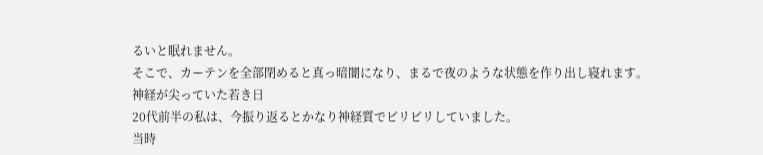るいと眠れません。
そこで、カーテンを全部閉めると真っ暗闇になり、まるで夜のような状態を作り出し寝れます。
神経が尖っていた若き日
20代前半の私は、今振り返るとかなり神経質でピリピリしていました。
当時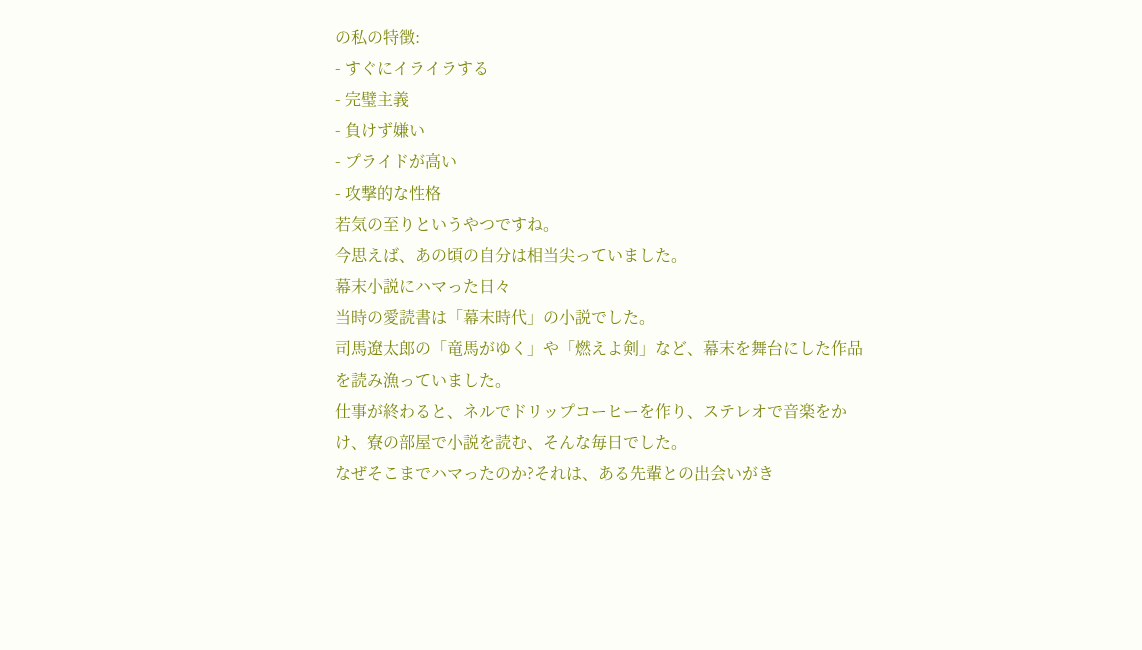の私の特徴:
- すぐにイライラする
- 完璧主義
- 負けず嫌い
- プライドが高い
- 攻撃的な性格
若気の至りというやつですね。
今思えば、あの頃の自分は相当尖っていました。
幕末小説にハマった日々
当時の愛読書は「幕末時代」の小説でした。
司馬遼太郎の「竜馬がゆく」や「燃えよ剣」など、幕末を舞台にした作品を読み漁っていました。
仕事が終わると、ネルでドリップコーヒーを作り、ステレオで音楽をかけ、寮の部屋で小説を読む、そんな毎日でした。
なぜそこまでハマったのか?それは、ある先輩との出会いがき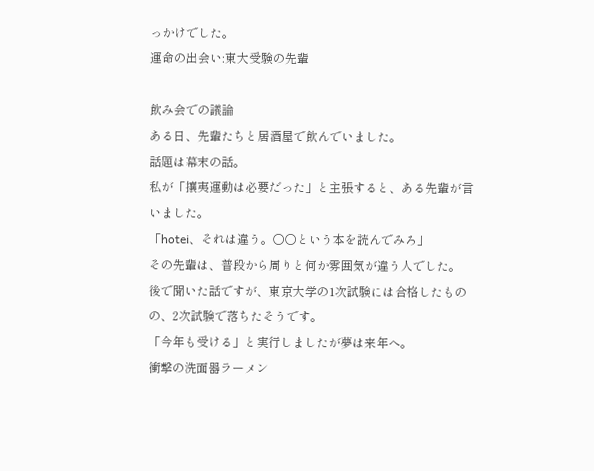っかけでした。
運命の出会い:東大受験の先輩

飲み会での議論
ある日、先輩たちと居酒屋で飲んでいました。
話題は幕末の話。
私が「攘夷運動は必要だった」と主張すると、ある先輩が言いました。
「hotei、それは違う。○○という本を読んでみろ」
その先輩は、普段から周りと何か雰囲気が違う人でした。
後で聞いた話ですが、東京大学の1次試験には合格したものの、2次試験で落ちたそうです。
「今年も受ける」と実行しましたが夢は来年へ。
衝撃の洗面器ラーメン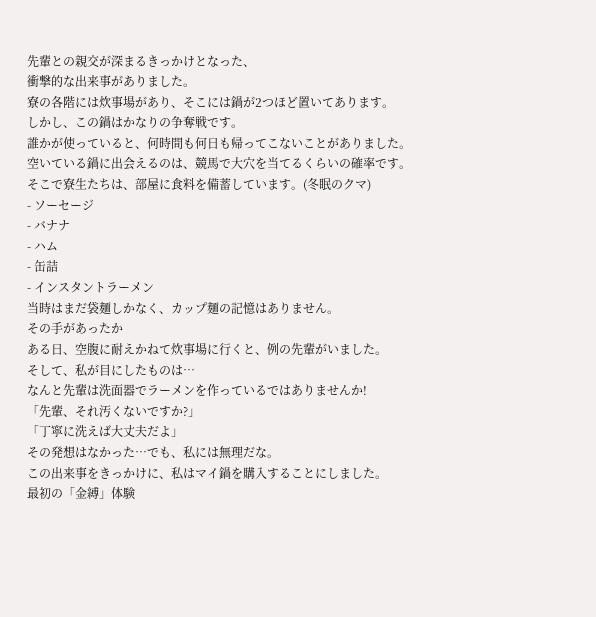先輩との親交が深まるきっかけとなった、
衝撃的な出来事がありました。
寮の各階には炊事場があり、そこには鍋が2つほど置いてあります。
しかし、この鍋はかなりの争奪戦です。
誰かが使っていると、何時間も何日も帰ってこないことがありました。
空いている鍋に出会えるのは、競馬で大穴を当てるくらいの確率です。
そこで寮生たちは、部屋に食料を備蓄しています。(冬眠のクマ)
- ソーセージ
- バナナ
- ハム
- 缶詰
- インスタントラーメン
当時はまだ袋麺しかなく、カップ麺の記憶はありません。
その手があったか
ある日、空腹に耐えかねて炊事場に行くと、例の先輩がいました。
そして、私が目にしたものは…
なんと先輩は洗面器でラーメンを作っているではありませんか!
「先輩、それ汚くないですか?」
「丁寧に洗えば大丈夫だよ」
その発想はなかった…でも、私には無理だな。
この出来事をきっかけに、私はマイ鍋を購入することにしました。
最初の「金縛」体験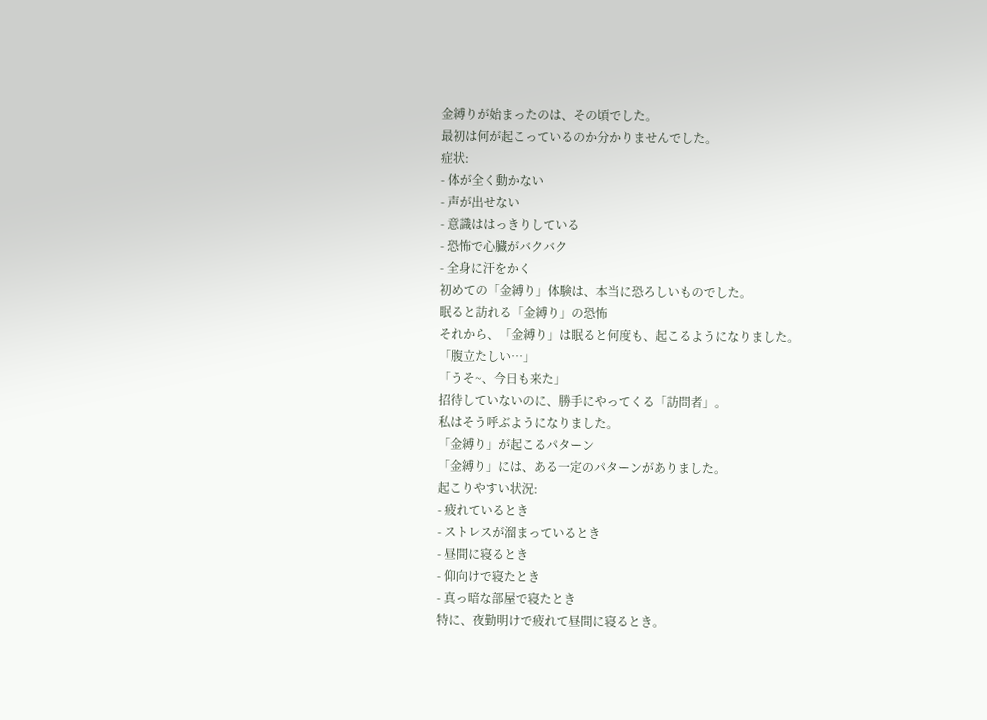金縛りが始まったのは、その頃でした。
最初は何が起こっているのか分かりませんでした。
症状:
- 体が全く動かない
- 声が出せない
- 意識ははっきりしている
- 恐怖で心臓がバクバク
- 全身に汗をかく
初めての「金縛り」体験は、本当に恐ろしいものでした。
眠ると訪れる「金縛り」の恐怖
それから、「金縛り」は眠ると何度も、起こるようになりました。
「腹立たしい…」
「うそ~、今日も来た」
招待していないのに、勝手にやってくる「訪問者」。
私はそう呼ぶようになりました。
「金縛り」が起こるパターン
「金縛り」には、ある一定のパターンがありました。
起こりやすい状況:
- 疲れているとき
- ストレスが溜まっているとき
- 昼間に寝るとき
- 仰向けで寝たとき
- 真っ暗な部屋で寝たとき
特に、夜勤明けで疲れて昼間に寝るとき。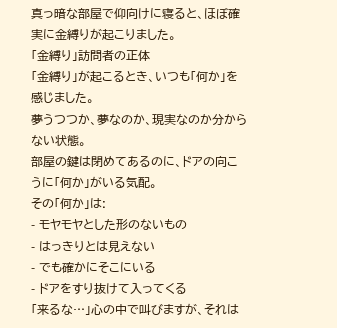真っ暗な部屋で仰向けに寝ると、ほぼ確実に金縛りが起こりました。
「金縛り」訪問者の正体
「金縛り」が起こるとき、いつも「何か」を感じました。
夢うつつか、夢なのか、現実なのか分からない状態。
部屋の鍵は閉めてあるのに、ドアの向こうに「何か」がいる気配。
その「何か」は:
- モヤモヤとした形のないもの
- はっきりとは見えない
- でも確かにそこにいる
- ドアをすり抜けて入ってくる
「来るな…」心の中で叫びますが、それは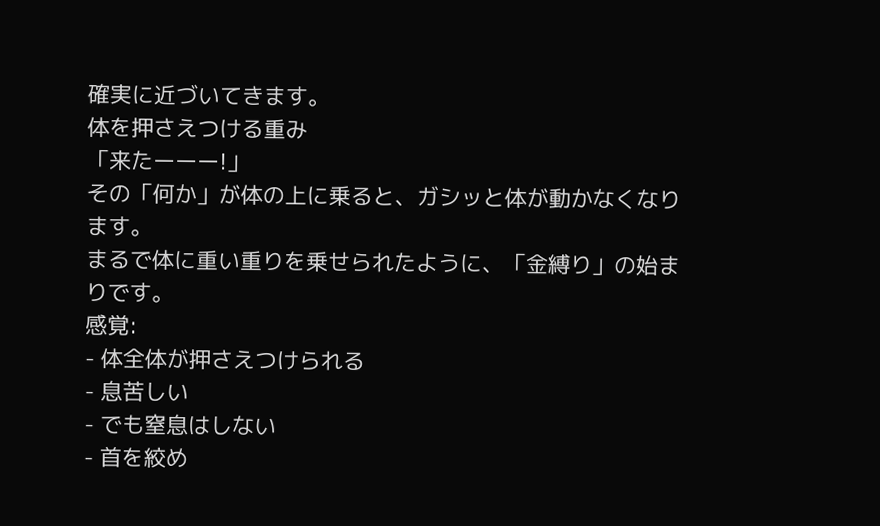確実に近づいてきます。
体を押さえつける重み
「来たーーー!」
その「何か」が体の上に乗ると、ガシッと体が動かなくなります。
まるで体に重い重りを乗せられたように、「金縛り」の始まりです。
感覚:
- 体全体が押さえつけられる
- 息苦しい
- でも窒息はしない
- 首を絞め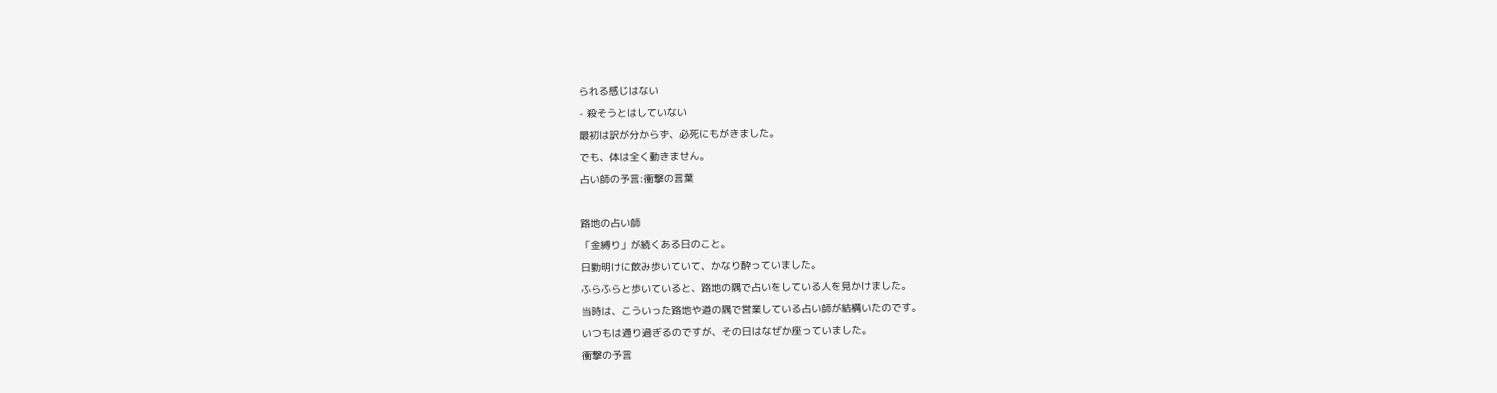られる感じはない
- 殺そうとはしていない
最初は訳が分からず、必死にもがきました。
でも、体は全く動きません。
占い師の予言:衝撃の言葉

路地の占い師
「金縛り」が続くある日のこと。
日勤明けに飲み歩いていて、かなり酔っていました。
ふらふらと歩いていると、路地の隅で占いをしている人を見かけました。
当時は、こういった路地や道の隅で営業している占い師が結構いたのです。
いつもは通り過ぎるのですが、その日はなぜか座っていました。
衝撃の予言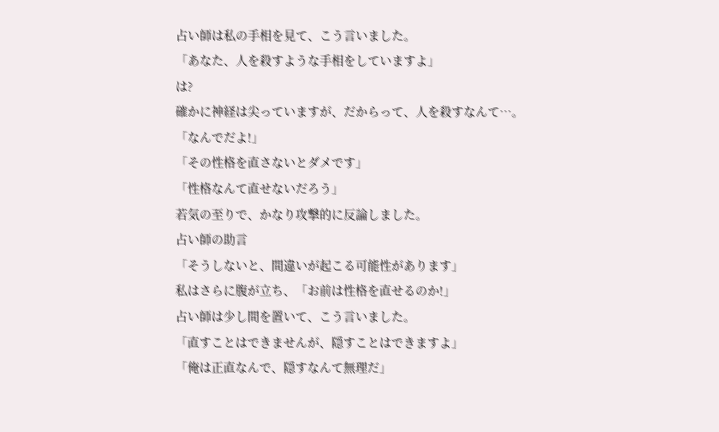占い師は私の手相を見て、こう言いました。
「あなた、人を殺すような手相をしていますよ」
は?
確かに神経は尖っていますが、だからって、人を殺すなんて…。
「なんでだよ!」
「その性格を直さないとダメです」
「性格なんて直せないだろう」
若気の至りで、かなり攻撃的に反論しました。
占い師の助言
「そうしないと、間違いが起こる可能性があります」
私はさらに腹が立ち、「お前は性格を直せるのか!」
占い師は少し間を置いて、こう言いました。
「直すことはできませんが、隠すことはできますよ」
「俺は正直なんで、隠すなんて無理だ」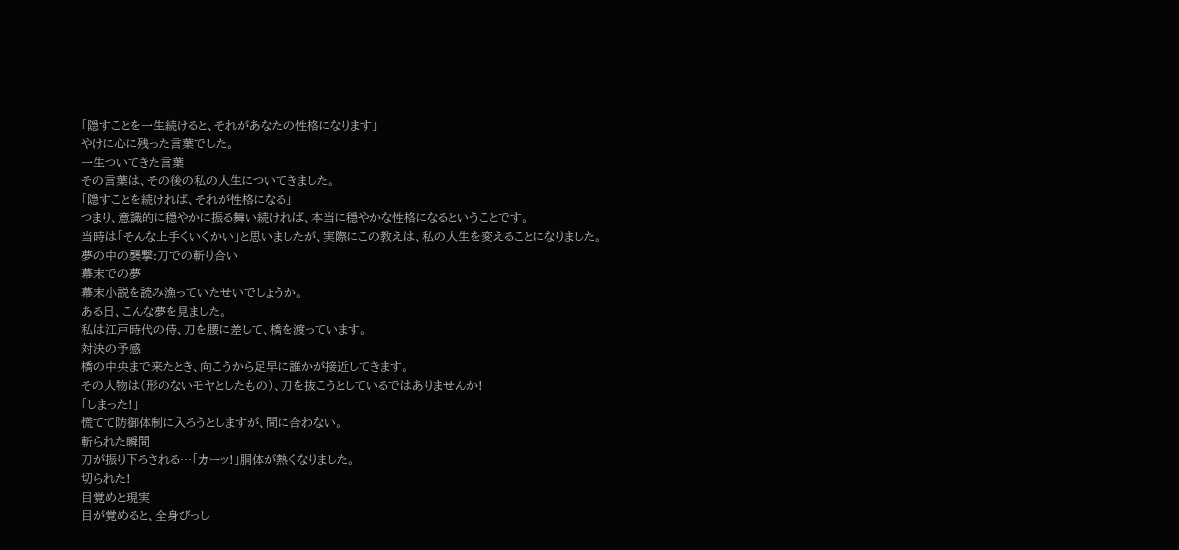「隠すことを一生続けると、それがあなたの性格になります」
やけに心に残った言葉でした。
一生ついてきた言葉
その言葉は、その後の私の人生についてきました。
「隠すことを続ければ、それが性格になる」
つまり、意識的に穏やかに振る舞い続ければ、本当に穏やかな性格になるということです。
当時は「そんな上手くいくかい」と思いましたが、実際にこの教えは、私の人生を変えることになりました。
夢の中の襲撃:刀での斬り合い
幕末での夢
幕末小説を読み漁っていたせいでしょうか。
ある日、こんな夢を見ました。
私は江戸時代の侍、刀を腰に差して、橋を渡っています。
対決の予感
橋の中央まで来たとき、向こうから足早に誰かが接近してきます。
その人物は(形のないモヤとしたもの)、刀を抜こうとしているではありませんか!
「しまった!」
慌てて防御体制に入ろうとしますが、間に合わない。
斬られた瞬間
刀が振り下ろされる…「カーッ!」胴体が熱くなりました。
切られた!
目覚めと現実
目が覚めると、全身びっし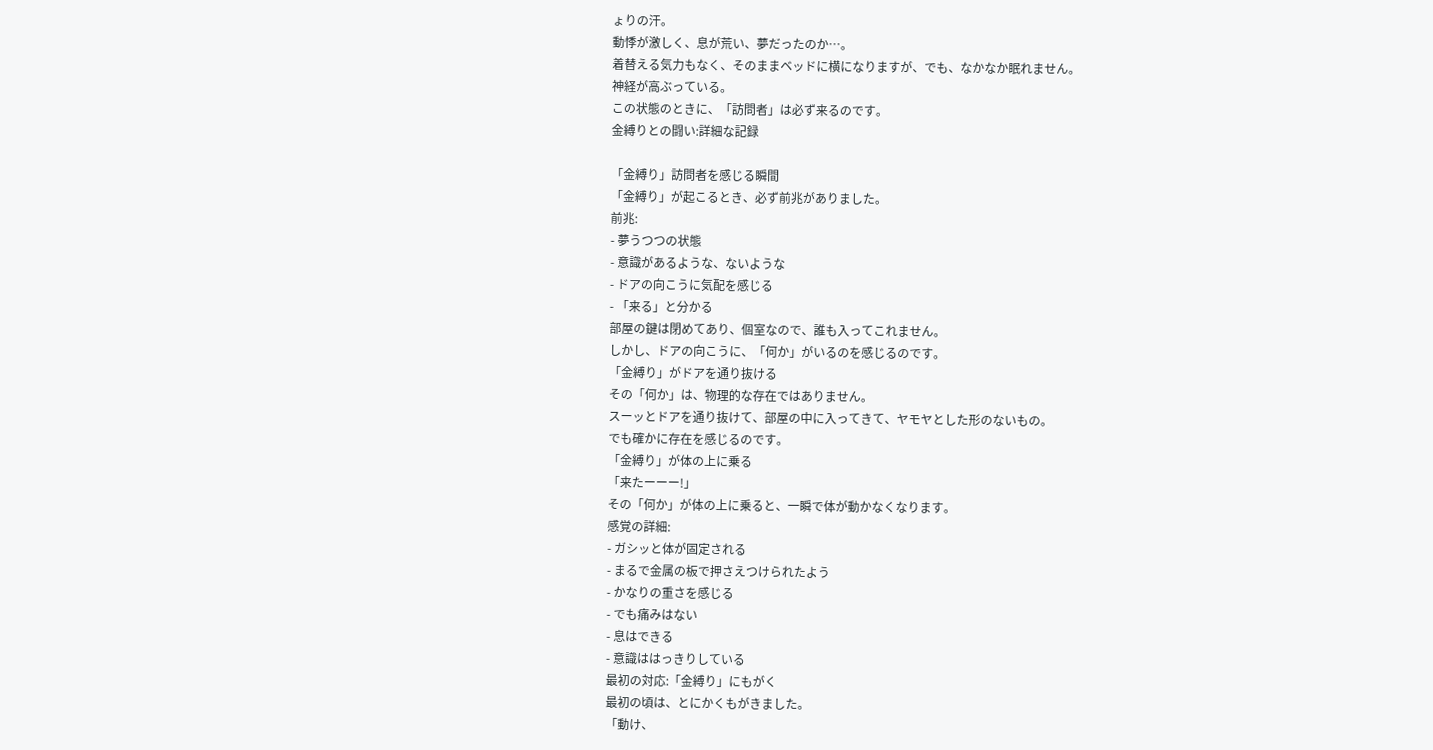ょりの汗。
動悸が激しく、息が荒い、夢だったのか…。
着替える気力もなく、そのままベッドに横になりますが、でも、なかなか眠れません。
神経が高ぶっている。
この状態のときに、「訪問者」は必ず来るのです。
金縛りとの闘い:詳細な記録

「金縛り」訪問者を感じる瞬間
「金縛り」が起こるとき、必ず前兆がありました。
前兆:
- 夢うつつの状態
- 意識があるような、ないような
- ドアの向こうに気配を感じる
- 「来る」と分かる
部屋の鍵は閉めてあり、個室なので、誰も入ってこれません。
しかし、ドアの向こうに、「何か」がいるのを感じるのです。
「金縛り」がドアを通り抜ける
その「何か」は、物理的な存在ではありません。
スーッとドアを通り抜けて、部屋の中に入ってきて、ヤモヤとした形のないもの。
でも確かに存在を感じるのです。
「金縛り」が体の上に乗る
「来たーーー!」
その「何か」が体の上に乗ると、一瞬で体が動かなくなります。
感覚の詳細:
- ガシッと体が固定される
- まるで金属の板で押さえつけられたよう
- かなりの重さを感じる
- でも痛みはない
- 息はできる
- 意識ははっきりしている
最初の対応:「金縛り」にもがく
最初の頃は、とにかくもがきました。
「動け、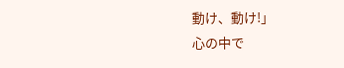動け、動け!」
心の中で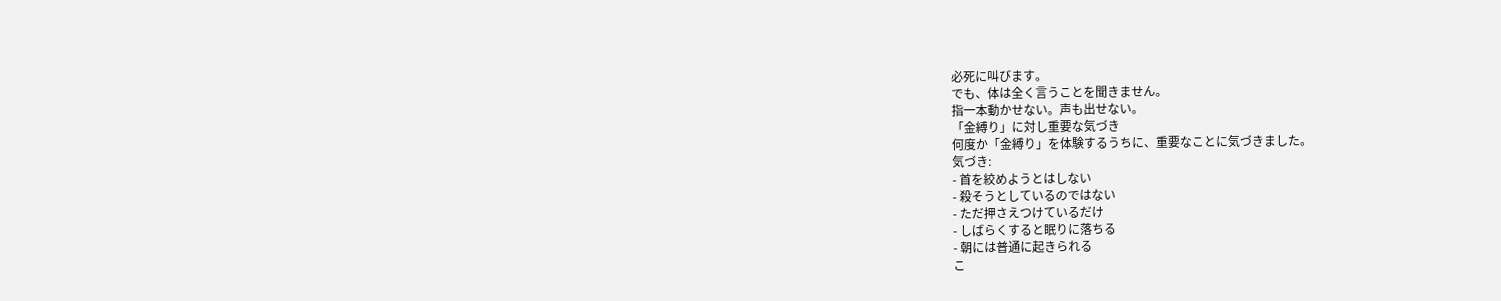必死に叫びます。
でも、体は全く言うことを聞きません。
指一本動かせない。声も出せない。
「金縛り」に対し重要な気づき
何度か「金縛り」を体験するうちに、重要なことに気づきました。
気づき:
- 首を絞めようとはしない
- 殺そうとしているのではない
- ただ押さえつけているだけ
- しばらくすると眠りに落ちる
- 朝には普通に起きられる
こ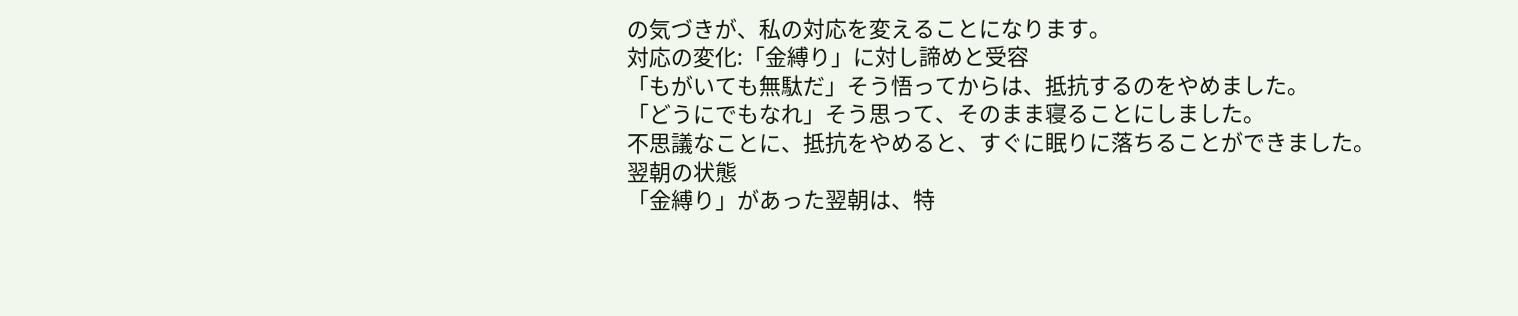の気づきが、私の対応を変えることになります。
対応の変化:「金縛り」に対し諦めと受容
「もがいても無駄だ」そう悟ってからは、抵抗するのをやめました。
「どうにでもなれ」そう思って、そのまま寝ることにしました。
不思議なことに、抵抗をやめると、すぐに眠りに落ちることができました。
翌朝の状態
「金縛り」があった翌朝は、特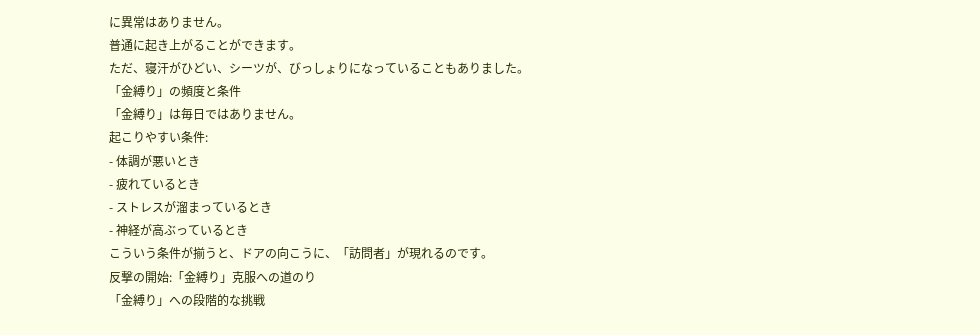に異常はありません。
普通に起き上がることができます。
ただ、寝汗がひどい、シーツが、びっしょりになっていることもありました。
「金縛り」の頻度と条件
「金縛り」は毎日ではありません。
起こりやすい条件:
- 体調が悪いとき
- 疲れているとき
- ストレスが溜まっているとき
- 神経が高ぶっているとき
こういう条件が揃うと、ドアの向こうに、「訪問者」が現れるのです。
反撃の開始:「金縛り」克服への道のり
「金縛り」への段階的な挑戦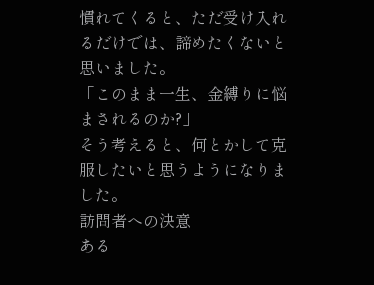慣れてくると、ただ受け入れるだけでは、諦めたくないと思いました。
「このまま一生、金縛りに悩まされるのか?」
そう考えると、何とかして克服したいと思うようになりました。
訪問者への決意
ある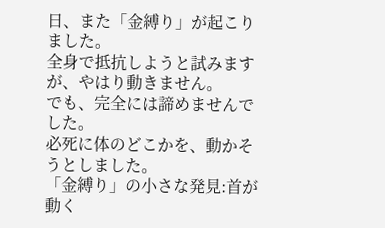日、また「金縛り」が起こりました。
全身で抵抗しようと試みますが、やはり動きません。
でも、完全には諦めませんでした。
必死に体のどこかを、動かそうとしました。
「金縛り」の小さな発見:首が動く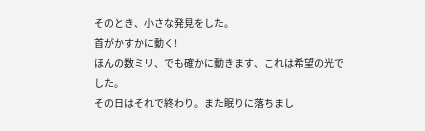そのとき、小さな発見をした。
首がかすかに動く!
ほんの数ミリ、でも確かに動きます、これは希望の光でした。
その日はそれで終わり。また眠りに落ちまし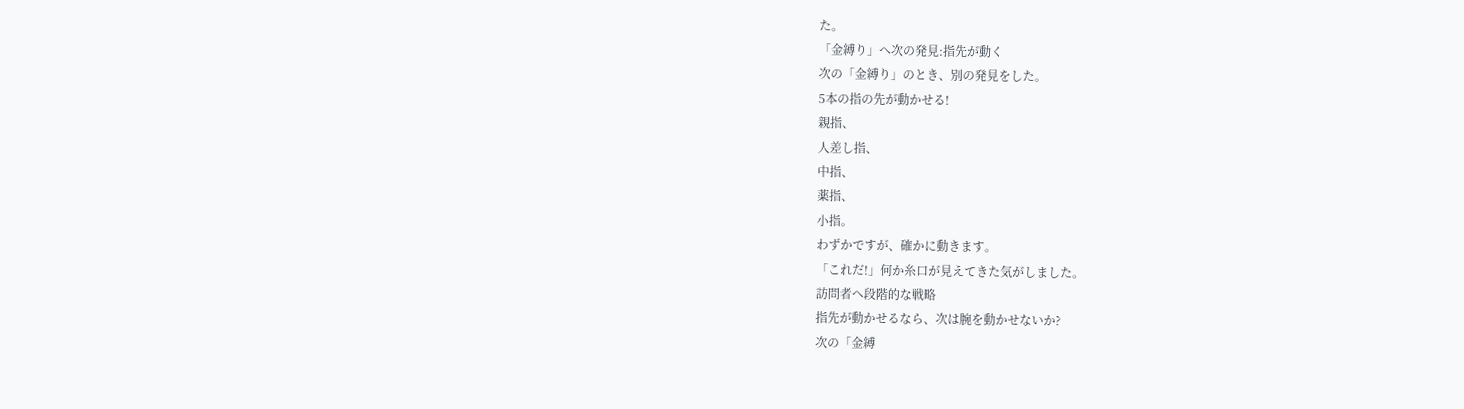た。
「金縛り」へ次の発見:指先が動く
次の「金縛り」のとき、別の発見をした。
5本の指の先が動かせる!
親指、
人差し指、
中指、
薬指、
小指。
わずかですが、確かに動きます。
「これだ!」何か糸口が見えてきた気がしました。
訪問者へ段階的な戦略
指先が動かせるなら、次は腕を動かせないか?
次の「金縛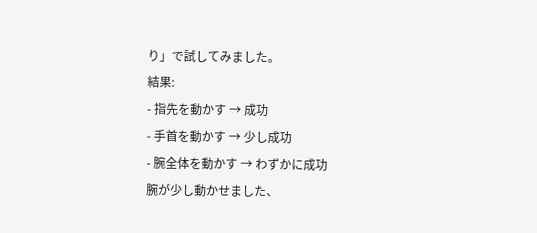り」で試してみました。
結果:
- 指先を動かす → 成功
- 手首を動かす → 少し成功
- 腕全体を動かす → わずかに成功
腕が少し動かせました、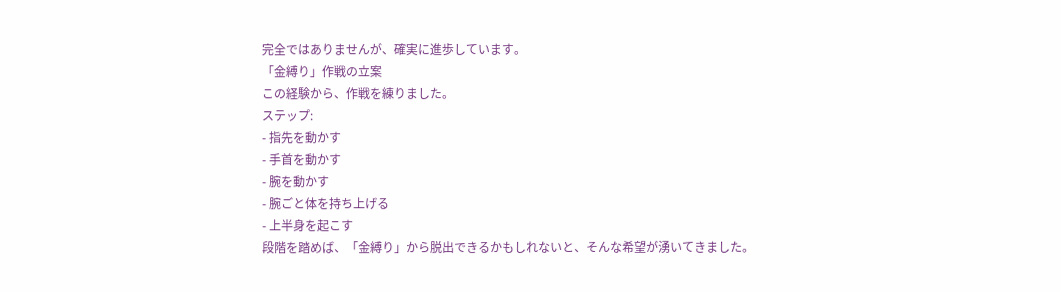完全ではありませんが、確実に進歩しています。
「金縛り」作戦の立案
この経験から、作戦を練りました。
ステップ:
- 指先を動かす
- 手首を動かす
- 腕を動かす
- 腕ごと体を持ち上げる
- 上半身を起こす
段階を踏めば、「金縛り」から脱出できるかもしれないと、そんな希望が湧いてきました。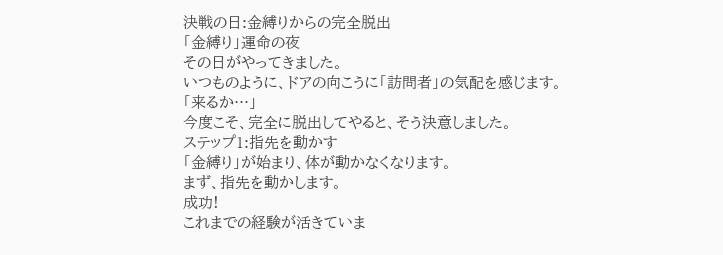決戦の日:金縛りからの完全脱出
「金縛り」運命の夜
その日がやってきました。
いつものように、ドアの向こうに「訪問者」の気配を感じます。
「来るか…」
今度こそ、完全に脱出してやると、そう決意しました。
ステップ1:指先を動かす
「金縛り」が始まり、体が動かなくなります。
まず、指先を動かします。
成功!
これまでの経験が活きていま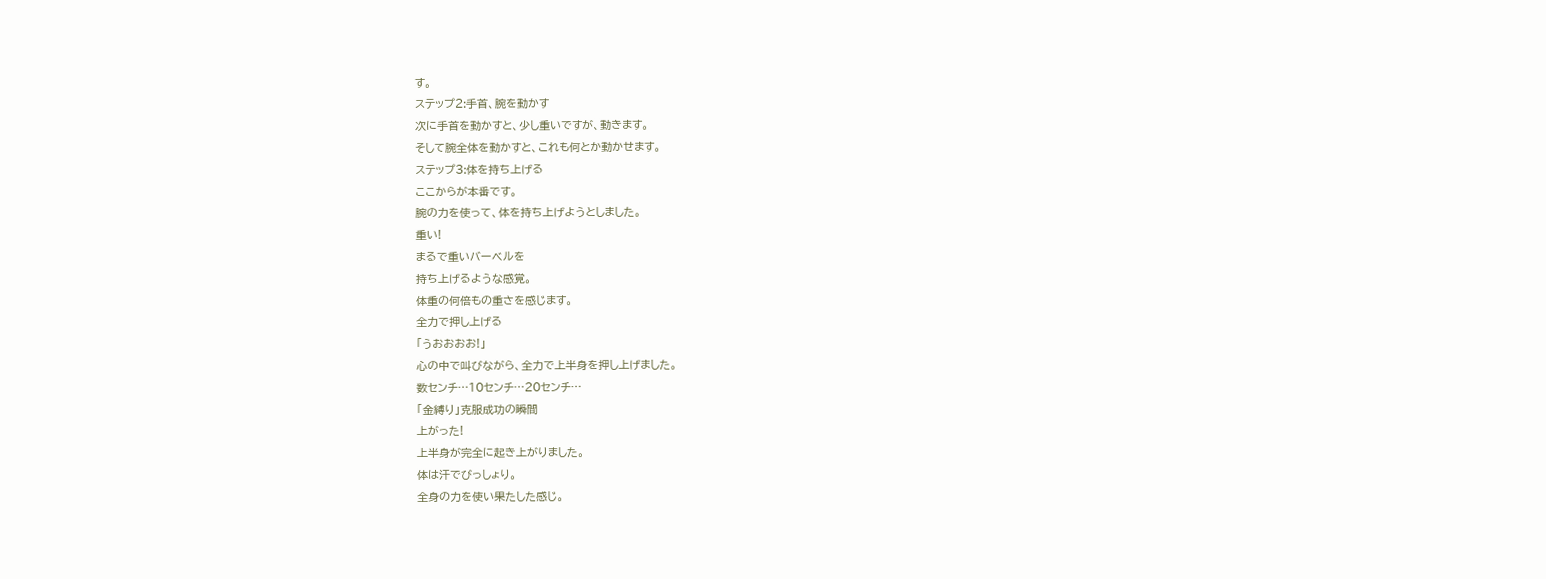す。
ステップ2:手首、腕を動かす
次に手首を動かすと、少し重いですが、動きます。
そして腕全体を動かすと、これも何とか動かせます。
ステップ3:体を持ち上げる
ここからが本番です。
腕の力を使って、体を持ち上げようとしました。
重い!
まるで重いバーベルを
持ち上げるような感覚。
体重の何倍もの重さを感じます。
全力で押し上げる
「うおおおお!」
心の中で叫びながら、全力で上半身を押し上げました。
数センチ…10センチ…20センチ…
「金縛り」克服成功の瞬間
上がった!
上半身が完全に起き上がりました。
体は汗でびっしょり。
全身の力を使い果たした感じ。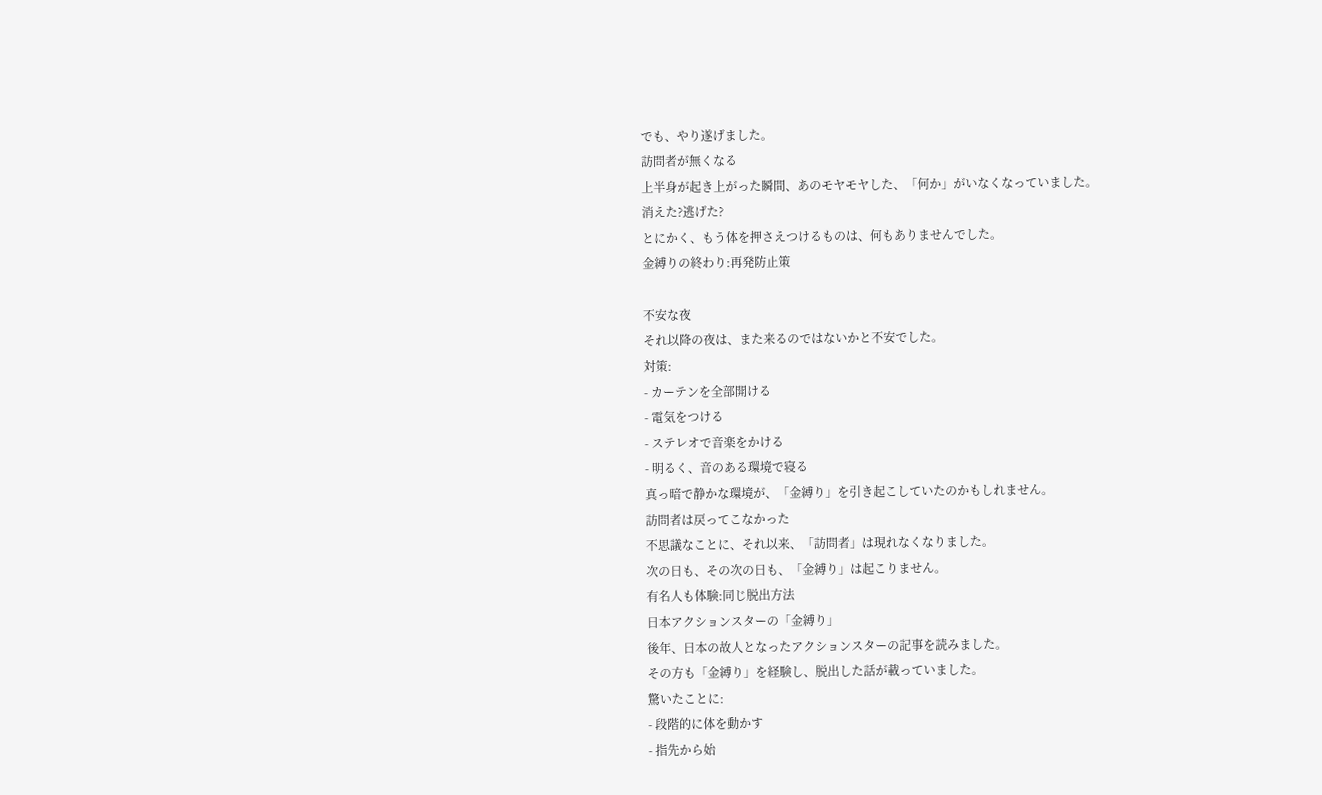でも、やり遂げました。
訪問者が無くなる
上半身が起き上がった瞬間、あのモヤモヤした、「何か」がいなくなっていました。
消えた?逃げた?
とにかく、もう体を押さえつけるものは、何もありませんでした。
金縛りの終わり:再発防止策

不安な夜
それ以降の夜は、また来るのではないかと不安でした。
対策:
- カーテンを全部開ける
- 電気をつける
- ステレオで音楽をかける
- 明るく、音のある環境で寝る
真っ暗で静かな環境が、「金縛り」を引き起こしていたのかもしれません。
訪問者は戻ってこなかった
不思議なことに、それ以来、「訪問者」は現れなくなりました。
次の日も、その次の日も、「金縛り」は起こりません。
有名人も体験:同じ脱出方法
日本アクションスターの「金縛り」
後年、日本の故人となったアクションスターの記事を読みました。
その方も「金縛り」を経験し、脱出した話が載っていました。
驚いたことに:
- 段階的に体を動かす
- 指先から始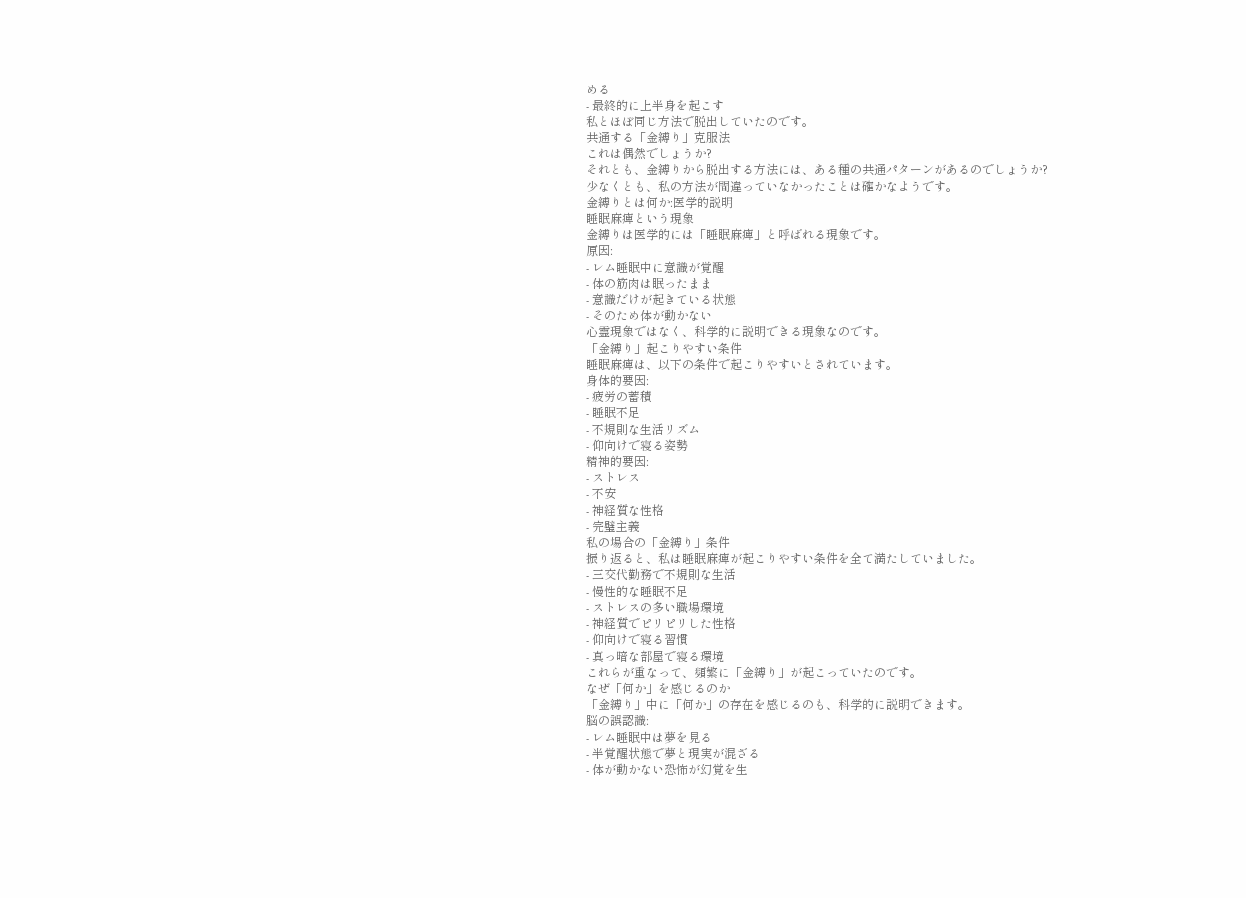める
- 最終的に上半身を起こす
私とほぼ同じ方法で脱出していたのです。
共通する「金縛り」克服法
これは偶然でしょうか?
それとも、金縛りから脱出する方法には、ある種の共通パターンがあるのでしょうか?
少なくとも、私の方法が間違っていなかったことは確かなようです。
金縛りとは何か:医学的説明
睡眠麻痺という現象
金縛りは医学的には「睡眠麻痺」と呼ばれる現象です。
原因:
- レム睡眠中に意識が覚醒
- 体の筋肉は眠ったまま
- 意識だけが起きている状態
- そのため体が動かない
心霊現象ではなく、科学的に説明できる現象なのです。
「金縛り」起こりやすい条件
睡眠麻痺は、以下の条件で起こりやすいとされています。
身体的要因:
- 疲労の蓄積
- 睡眠不足
- 不規則な生活リズム
- 仰向けで寝る姿勢
精神的要因:
- ストレス
- 不安
- 神経質な性格
- 完璧主義
私の場合の「金縛り」条件
振り返ると、私は睡眠麻痺が起こりやすい条件を全て満たしていました。
- 三交代勤務で不規則な生活
- 慢性的な睡眠不足
- ストレスの多い職場環境
- 神経質でピリピリした性格
- 仰向けで寝る習慣
- 真っ暗な部屋で寝る環境
これらが重なって、頻繁に「金縛り」が起こっていたのです。
なぜ「何か」を感じるのか
「金縛り」中に「何か」の存在を感じるのも、科学的に説明できます。
脳の誤認識:
- レム睡眠中は夢を見る
- 半覚醒状態で夢と現実が混ざる
- 体が動かない恐怖が幻覚を生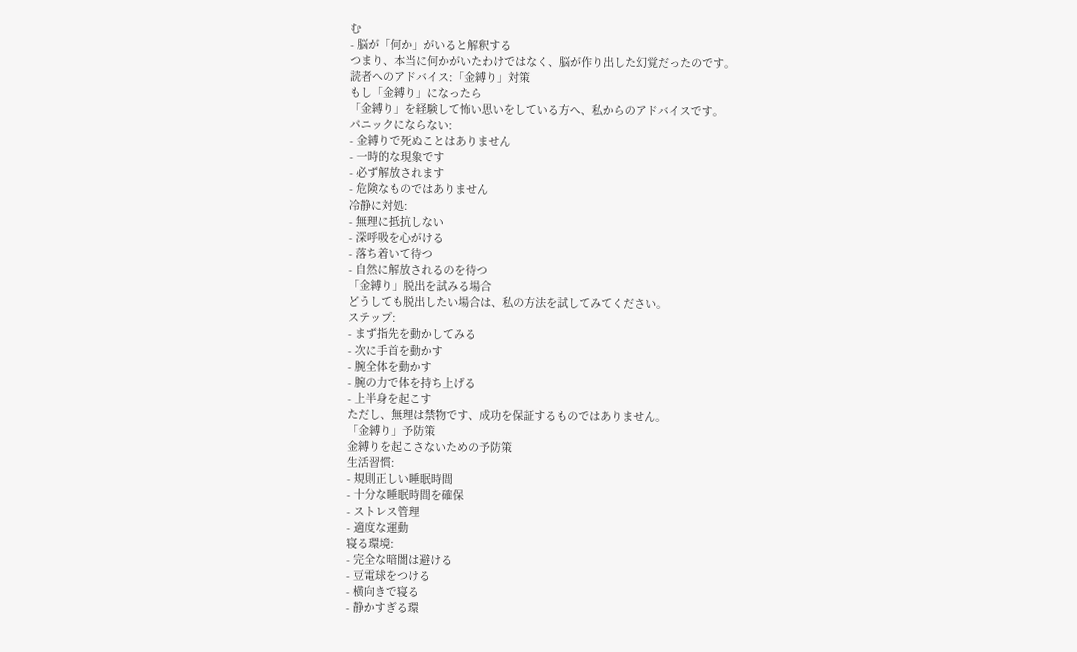む
- 脳が「何か」がいると解釈する
つまり、本当に何かがいたわけではなく、脳が作り出した幻覚だったのです。
読者へのアドバイス:「金縛り」対策
もし「金縛り」になったら
「金縛り」を経験して怖い思いをしている方へ、私からのアドバイスです。
パニックにならない:
- 金縛りで死ぬことはありません
- 一時的な現象です
- 必ず解放されます
- 危険なものではありません
冷静に対処:
- 無理に抵抗しない
- 深呼吸を心がける
- 落ち着いて待つ
- 自然に解放されるのを待つ
「金縛り」脱出を試みる場合
どうしても脱出したい場合は、私の方法を試してみてください。
ステップ:
- まず指先を動かしてみる
- 次に手首を動かす
- 腕全体を動かす
- 腕の力で体を持ち上げる
- 上半身を起こす
ただし、無理は禁物です、成功を保証するものではありません。
「金縛り」予防策
金縛りを起こさないための予防策
生活習慣:
- 規則正しい睡眠時間
- 十分な睡眠時間を確保
- ストレス管理
- 適度な運動
寝る環境:
- 完全な暗闇は避ける
- 豆電球をつける
- 横向きで寝る
- 静かすぎる環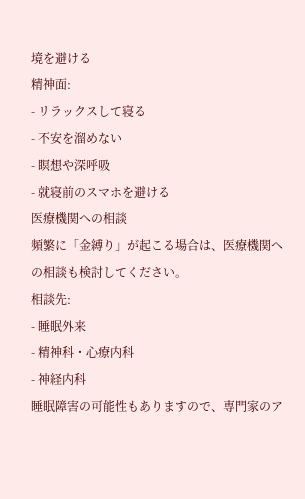境を避ける
精神面:
- リラックスして寝る
- 不安を溜めない
- 瞑想や深呼吸
- 就寝前のスマホを避ける
医療機関への相談
頻繁に「金縛り」が起こる場合は、医療機関への相談も検討してください。
相談先:
- 睡眠外来
- 精神科・心療内科
- 神経内科
睡眠障害の可能性もありますので、専門家のア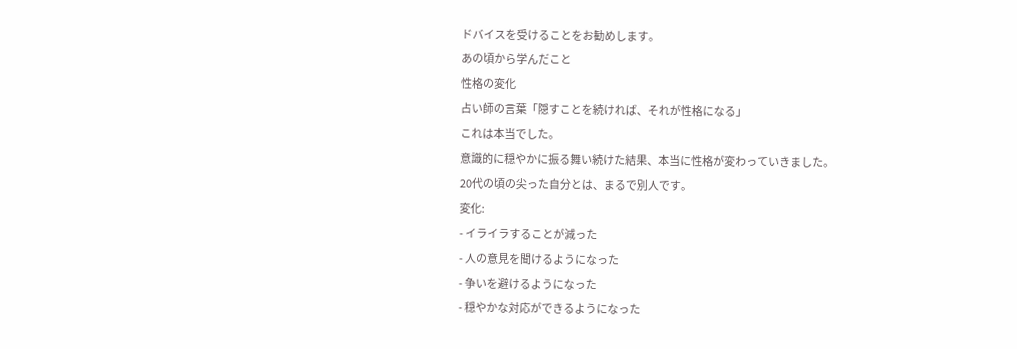ドバイスを受けることをお勧めします。
あの頃から学んだこと
性格の変化
占い師の言葉「隠すことを続ければ、それが性格になる」
これは本当でした。
意識的に穏やかに振る舞い続けた結果、本当に性格が変わっていきました。
20代の頃の尖った自分とは、まるで別人です。
変化:
- イライラすることが減った
- 人の意見を聞けるようになった
- 争いを避けるようになった
- 穏やかな対応ができるようになった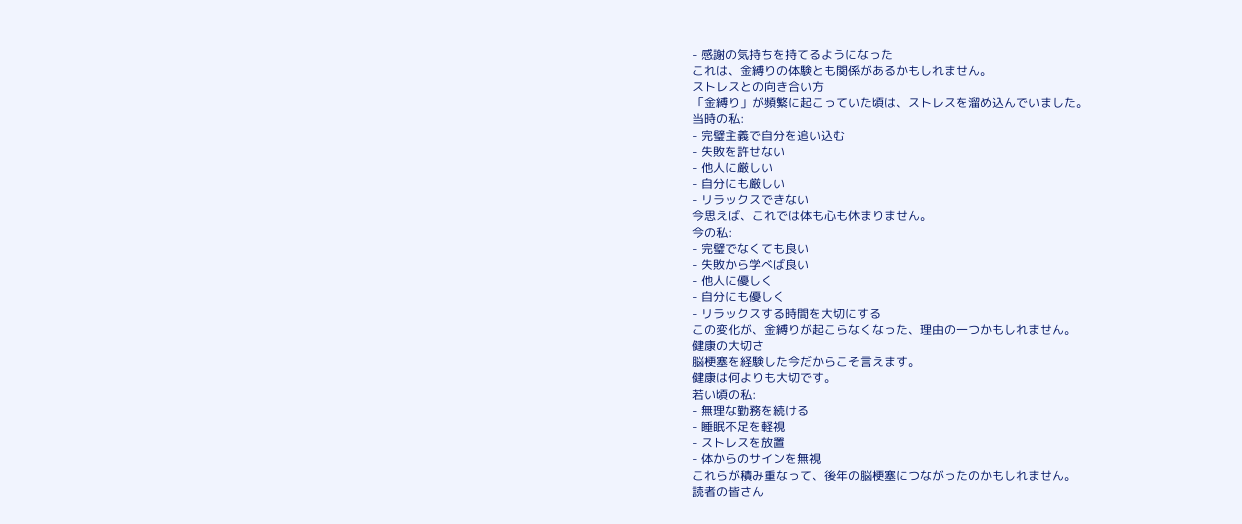- 感謝の気持ちを持てるようになった
これは、金縛りの体験とも関係があるかもしれません。
ストレスとの向き合い方
「金縛り」が頻繁に起こっていた頃は、ストレスを溜め込んでいました。
当時の私:
- 完璧主義で自分を追い込む
- 失敗を許せない
- 他人に厳しい
- 自分にも厳しい
- リラックスできない
今思えば、これでは体も心も休まりません。
今の私:
- 完璧でなくても良い
- 失敗から学べば良い
- 他人に優しく
- 自分にも優しく
- リラックスする時間を大切にする
この変化が、金縛りが起こらなくなった、理由の一つかもしれません。
健康の大切さ
脳梗塞を経験した今だからこそ言えます。
健康は何よりも大切です。
若い頃の私:
- 無理な勤務を続ける
- 睡眠不足を軽視
- ストレスを放置
- 体からのサインを無視
これらが積み重なって、後年の脳梗塞につながったのかもしれません。
読者の皆さん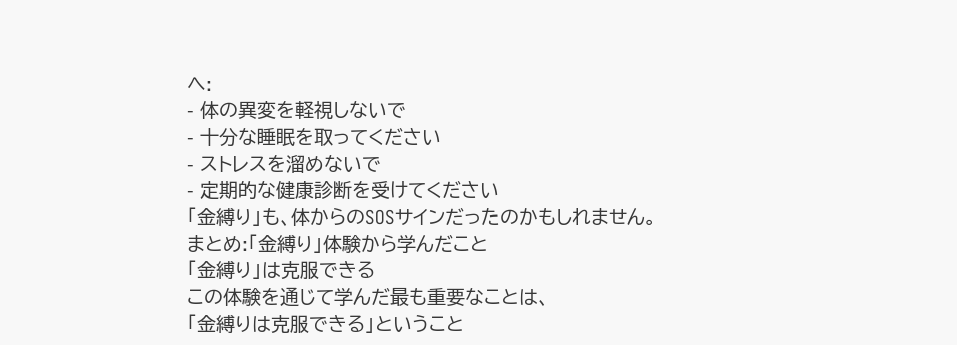へ:
- 体の異変を軽視しないで
- 十分な睡眠を取ってください
- ストレスを溜めないで
- 定期的な健康診断を受けてください
「金縛り」も、体からのSOSサインだったのかもしれません。
まとめ:「金縛り」体験から学んだこと
「金縛り」は克服できる
この体験を通じて学んだ最も重要なことは、
「金縛りは克服できる」ということ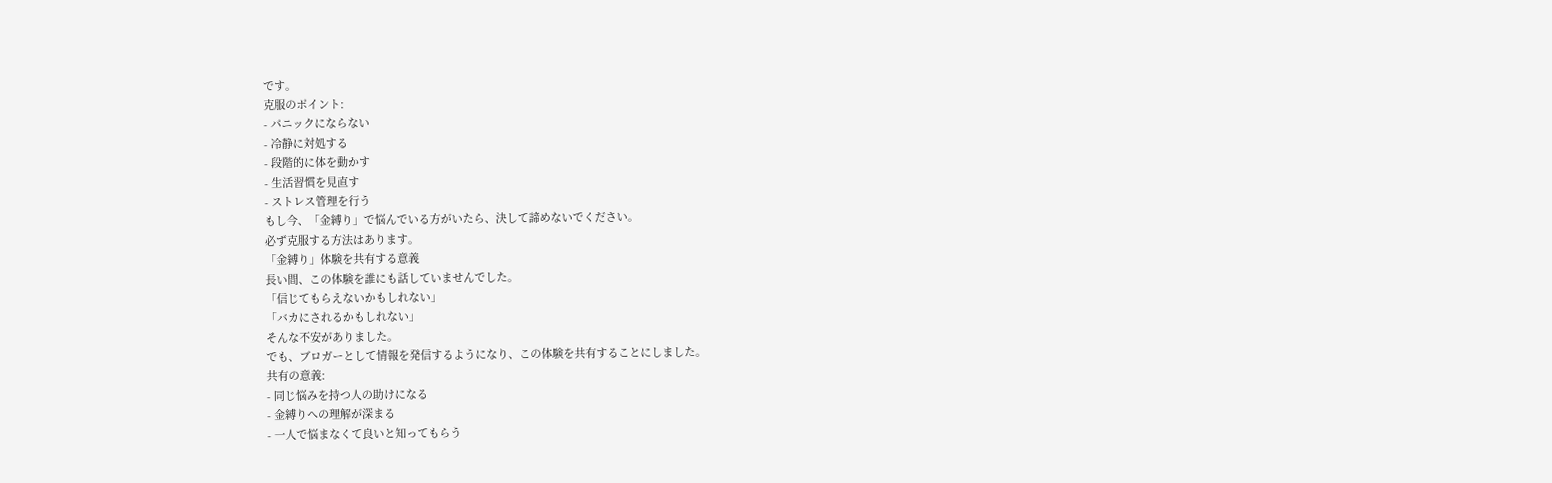です。
克服のポイント:
- パニックにならない
- 冷静に対処する
- 段階的に体を動かす
- 生活習慣を見直す
- ストレス管理を行う
もし今、「金縛り」で悩んでいる方がいたら、決して諦めないでください。
必ず克服する方法はあります。
「金縛り」体験を共有する意義
長い間、この体験を誰にも話していませんでした。
「信じてもらえないかもしれない」
「バカにされるかもしれない」
そんな不安がありました。
でも、ブロガーとして情報を発信するようになり、この体験を共有することにしました。
共有の意義:
- 同じ悩みを持つ人の助けになる
- 金縛りへの理解が深まる
- 一人で悩まなくて良いと知ってもらう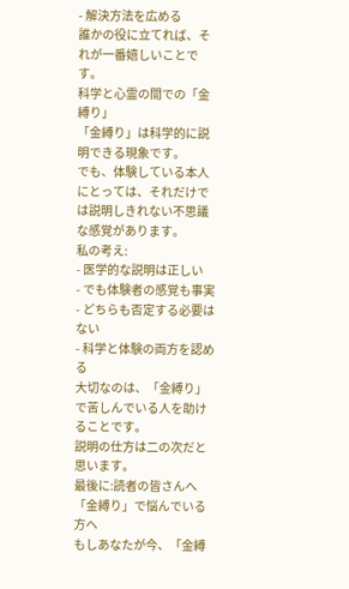- 解決方法を広める
誰かの役に立てれば、それが一番嬉しいことです。
科学と心霊の間での「金縛り」
「金縛り」は科学的に説明できる現象です。
でも、体験している本人にとっては、それだけでは説明しきれない不思議な感覚があります。
私の考え:
- 医学的な説明は正しい
- でも体験者の感覚も事実
- どちらも否定する必要はない
- 科学と体験の両方を認める
大切なのは、「金縛り」で苦しんでいる人を助けることです。
説明の仕方は二の次だと思います。
最後に:読者の皆さんへ
「金縛り」で悩んでいる方へ
もしあなたが今、「金縛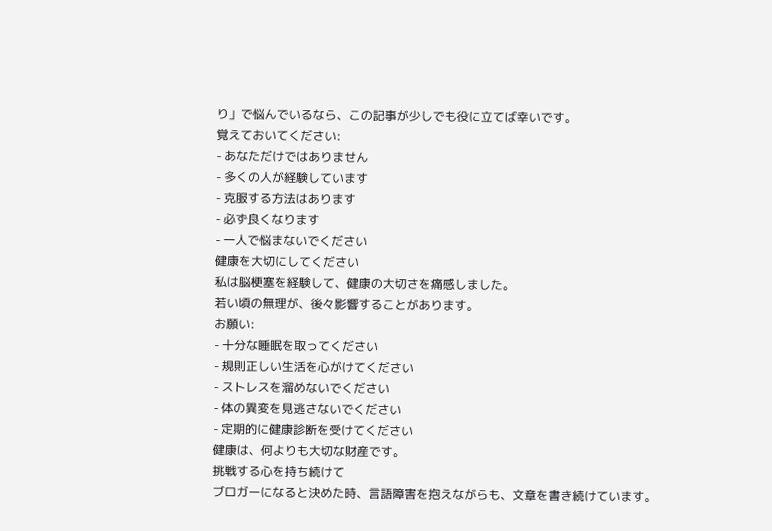り」で悩んでいるなら、この記事が少しでも役に立てば幸いです。
覚えておいてください:
- あなただけではありません
- 多くの人が経験しています
- 克服する方法はあります
- 必ず良くなります
- 一人で悩まないでください
健康を大切にしてください
私は脳梗塞を経験して、健康の大切さを痛感しました。
若い頃の無理が、後々影響することがあります。
お願い:
- 十分な睡眠を取ってください
- 規則正しい生活を心がけてください
- ストレスを溜めないでください
- 体の異変を見逃さないでください
- 定期的に健康診断を受けてください
健康は、何よりも大切な財産です。
挑戦する心を持ち続けて
ブロガーになると決めた時、言語障害を抱えながらも、文章を書き続けています。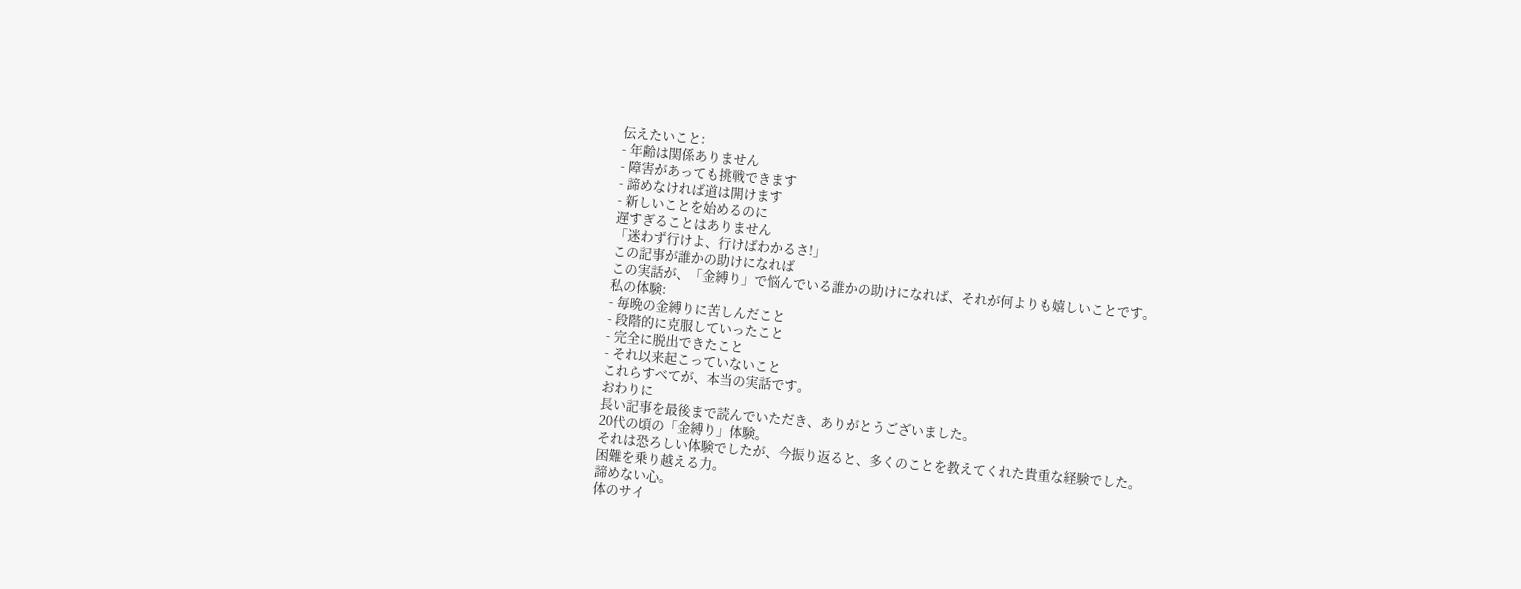伝えたいこと:
- 年齢は関係ありません
- 障害があっても挑戦できます
- 諦めなければ道は開けます
- 新しいことを始めるのに
遅すぎることはありません
「迷わず行けよ、行けばわかるさ!」
この記事が誰かの助けになれば
この実話が、「金縛り」で悩んでいる誰かの助けになれば、それが何よりも嬉しいことです。
私の体験:
- 毎晩の金縛りに苦しんだこと
- 段階的に克服していったこと
- 完全に脱出できたこと
- それ以来起こっていないこと
これらすべてが、本当の実話です。
おわりに
長い記事を最後まで読んでいただき、ありがとうございました。
20代の頃の「金縛り」体験。
それは恐ろしい体験でしたが、今振り返ると、多くのことを教えてくれた貴重な経験でした。
困難を乗り越える力。
諦めない心。
体のサイ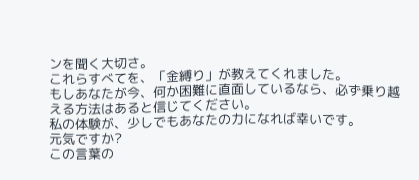ンを聞く大切さ。
これらすべてを、「金縛り」が教えてくれました。
もしあなたが今、何か困難に直面しているなら、必ず乗り越える方法はあると信じてください。
私の体験が、少しでもあなたの力になれば幸いです。
元気ですか?
この言葉の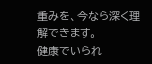重みを、今なら深く理解できます。
健康でいられ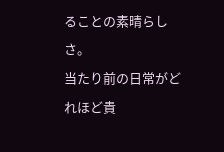ることの素晴らしさ。
当たり前の日常がどれほど貴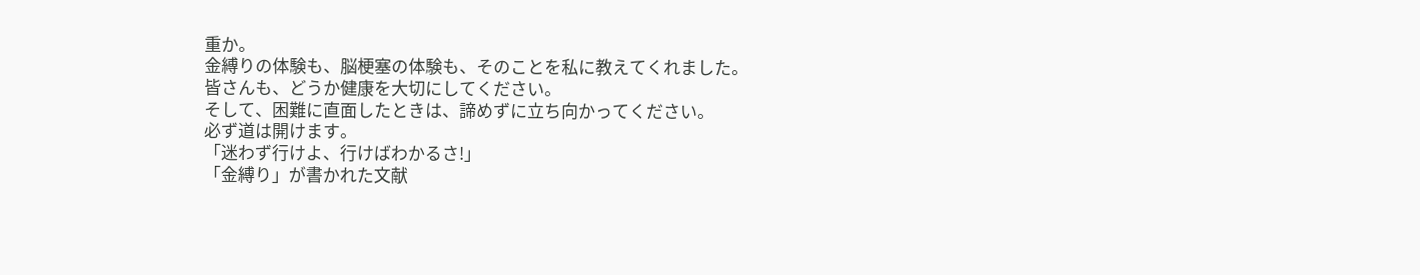重か。
金縛りの体験も、脳梗塞の体験も、そのことを私に教えてくれました。
皆さんも、どうか健康を大切にしてください。
そして、困難に直面したときは、諦めずに立ち向かってください。
必ず道は開けます。
「迷わず行けよ、行けばわかるさ!」
「金縛り」が書かれた文献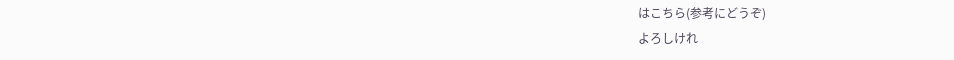はこちら(参考にどうぞ)
よろしけれ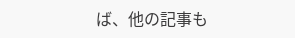ば、他の記事も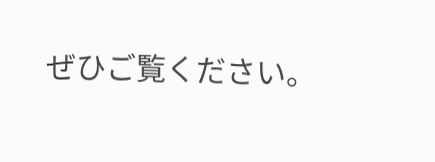ぜひご覧ください。